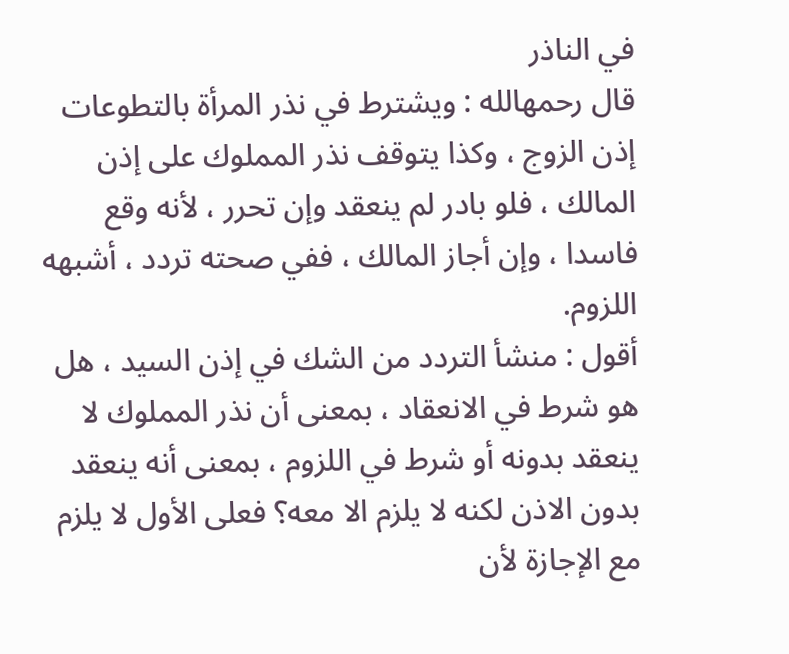في الناذر
قال رحمهالله : ويشترط في نذر المرأة بالتطوعات إذن الزوج ، وكذا يتوقف نذر المملوك على إذن المالك ، فلو بادر لم ينعقد وإن تحرر ، لأنه وقع فاسدا ، وإن أجاز المالك ، ففي صحته تردد ، أشبهه اللزوم.
أقول : منشأ التردد من الشك في إذن السيد ، هل هو شرط في الانعقاد ، بمعنى أن نذر المملوك لا ينعقد بدونه أو شرط في اللزوم ، بمعنى أنه ينعقد بدون الاذن لكنه لا يلزم الا معه؟ فعلى الأول لا يلزم مع الإجازة لأن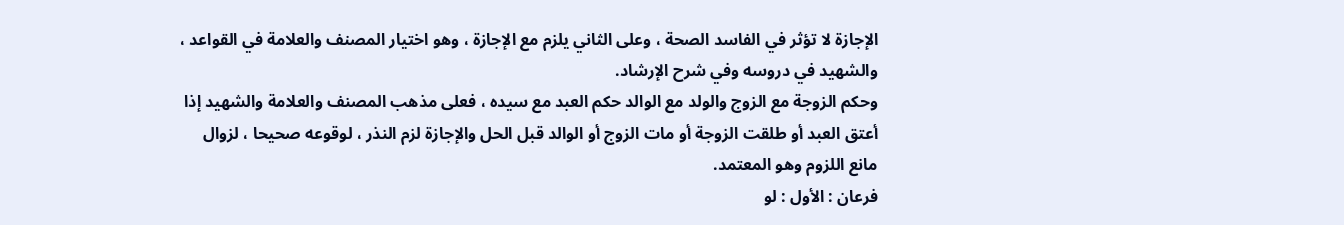الإجازة لا تؤثر في الفاسد الصحة ، وعلى الثاني يلزم مع الإجازة ، وهو اختيار المصنف والعلامة في القواعد ، والشهيد في دروسه وفي شرح الإرشاد.
وحكم الزوجة مع الزوج والولد مع الوالد حكم العبد مع سيده ، فعلى مذهب المصنف والعلامة والشهيد إذا أعتق العبد أو طلقت الزوجة أو مات الزوج أو الوالد قبل الحل والإجازة لزم النذر ، لوقوعه صحيحا ، لزوال مانع اللزوم وهو المعتمد.
فرعان : الأول : لو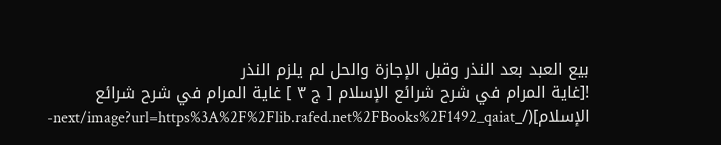بيع العبد بعد النذر وقبل الإجازة والحل لم يلزم النذر
![غاية المرام في شرح شرائع الإسلام [ ج ٣ ] غاية المرام في شرح شرائع الإسلام](/_next/image?url=https%3A%2F%2Flib.rafed.net%2FBooks%2F1492_qaiat-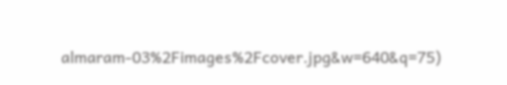almaram-03%2Fimages%2Fcover.jpg&w=640&q=75)